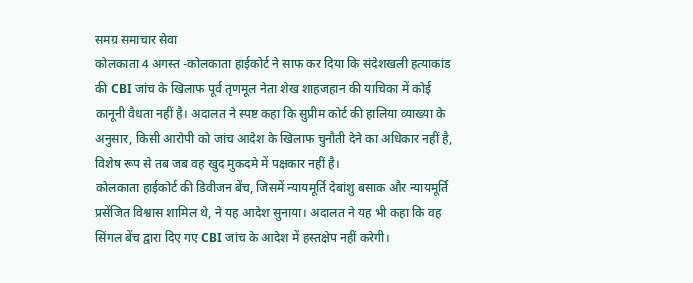समग्र समाचार सेवा
कोलकाता 4 अगस्त -कोलकाता हाईकोर्ट ने साफ कर दिया कि संदेशखली हत्याकांड की CBI जांच के खिलाफ पूर्व तृणमूल नेता शेख शाहजहान की याचिका में कोई कानूनी वैधता नहीं है। अदालत ने स्पष्ट कहा कि सुप्रीम कोर्ट की हालिया व्याख्या के अनुसार, किसी आरोपी को जांच आदेश के खिलाफ चुनौती देने का अधिकार नहीं है, विशेष रूप से तब जब वह खुद मुकदमे में पक्षकार नहीं है।
कोलकाता हाईकोर्ट की डिवीजन बेंच, जिसमें न्यायमूर्ति देबांशु बसाक और न्यायमूर्ति प्रसेंजित विश्वास शामिल थे, ने यह आदेश सुनाया। अदालत ने यह भी कहा कि वह सिंगल बेंच द्वारा दिए गए CBI जांच के आदेश में हस्तक्षेप नहीं करेगी।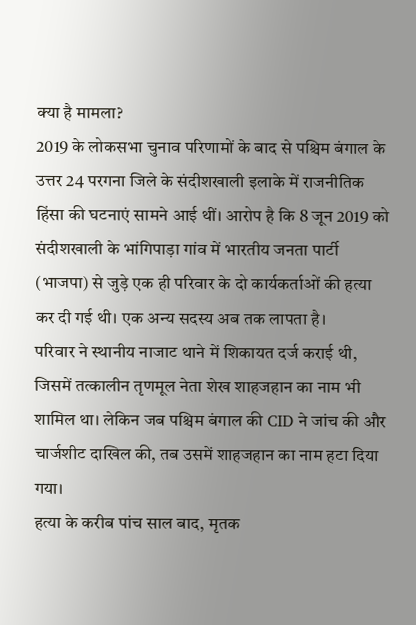क्या है मामला?
2019 के लोकसभा चुनाव परिणामों के बाद से पश्चिम बंगाल के उत्तर 24 परगना जिले के संदीशखाली इलाके में राजनीतिक हिंसा की घटनाएं सामने आई थीं। आरोप है कि 8 जून 2019 को संदीशखाली के भांगिपाड़ा गांव में भारतीय जनता पार्टी (भाजपा) से जुड़े एक ही परिवार के दो कार्यकर्ताओं की हत्या कर दी गई थी। एक अन्य सदस्य अब तक लापता है।
परिवार ने स्थानीय नाजाट थाने में शिकायत दर्ज कराई थी, जिसमें तत्कालीन तृणमूल नेता शेख शाहजहान का नाम भी शामिल था। लेकिन जब पश्चिम बंगाल की CID ने जांच की और चार्जशीट दाखिल की, तब उसमें शाहजहान का नाम हटा दिया गया।
हत्या के करीब पांच साल बाद, मृतक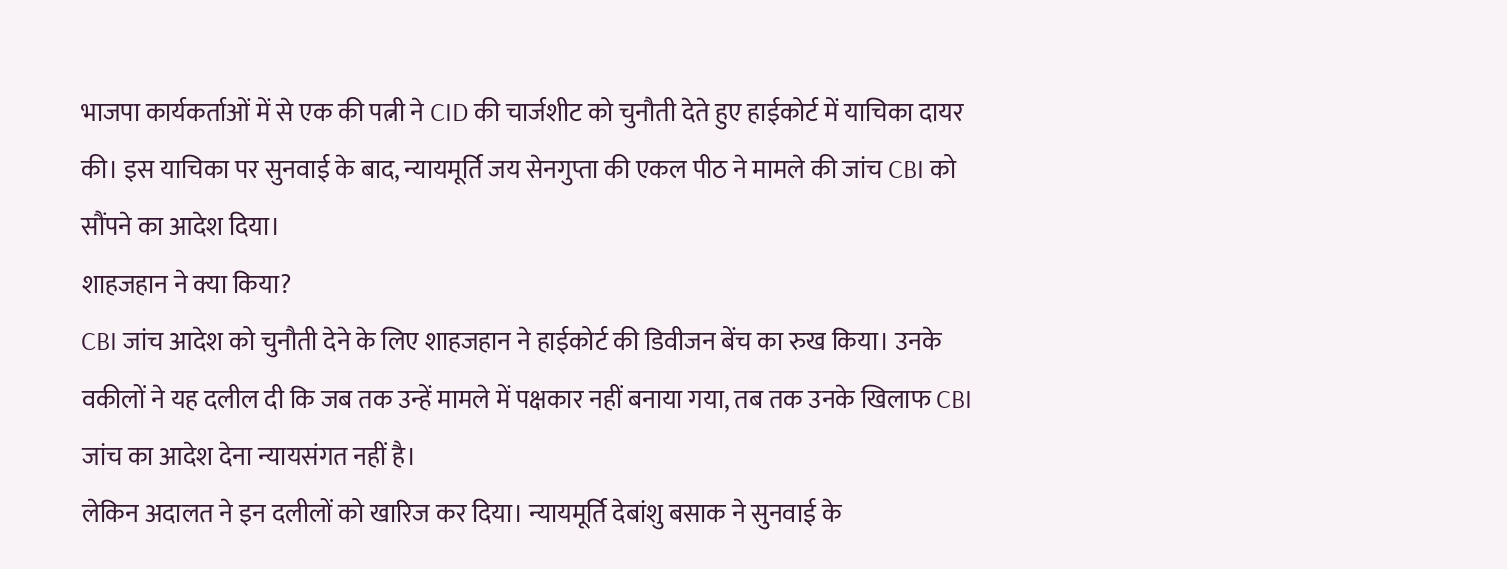भाजपा कार्यकर्ताओं में से एक की पत्नी ने CID की चार्जशीट को चुनौती देते हुए हाईकोर्ट में याचिका दायर की। इस याचिका पर सुनवाई के बाद, न्यायमूर्ति जय सेनगुप्ता की एकल पीठ ने मामले की जांच CBI को सौंपने का आदेश दिया।
शाहजहान ने क्या किया?
CBI जांच आदेश को चुनौती देने के लिए शाहजहान ने हाईकोर्ट की डिवीजन बेंच का रुख किया। उनके वकीलों ने यह दलील दी कि जब तक उन्हें मामले में पक्षकार नहीं बनाया गया, तब तक उनके खिलाफ CBI जांच का आदेश देना न्यायसंगत नहीं है।
लेकिन अदालत ने इन दलीलों को खारिज कर दिया। न्यायमूर्ति देबांशु बसाक ने सुनवाई के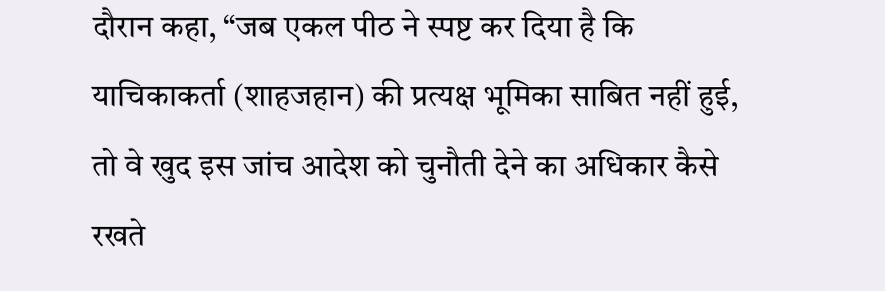दौरान कहा, “जब एकल पीठ ने स्पष्ट कर दिया है कि याचिकाकर्ता (शाहजहान) की प्रत्यक्ष भूमिका साबित नहीं हुई, तो वे खुद इस जांच आदेश को चुनौती देने का अधिकार कैसे रखते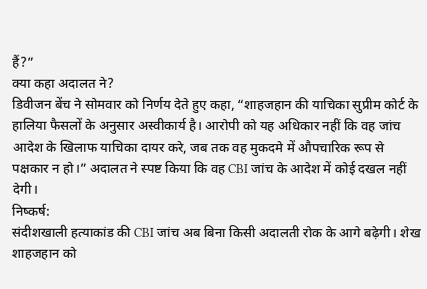हैं?”
क्या कहा अदालत ने?
डिवीजन बेंच ने सोमवार को निर्णय देते हुए कहा, “शाहजहान की याचिका सुप्रीम कोर्ट के हालिया फैसलों के अनुसार अस्वीकार्य है। आरोपी को यह अधिकार नहीं कि वह जांच आदेश के खिलाफ याचिका दायर करे, जब तक वह मुकदमे में औपचारिक रूप से पक्षकार न हो।” अदालत ने स्पष्ट किया कि वह CBI जांच के आदेश में कोई दखल नहीं देगी।
निष्कर्ष:
संदीशखाली हत्याकांड की CBI जांच अब बिना किसी अदालती रोक के आगे बढ़ेगी। शेख शाहजहान को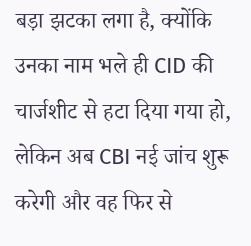बड़ा झटका लगा है, क्योंकि उनका नाम भले ही CID की चार्जशीट से हटा दिया गया हो, लेकिन अब CBI नई जांच शुरू करेगी और वह फिर से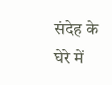संदेह के घेरे में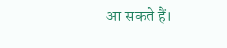आ सकते हैं।